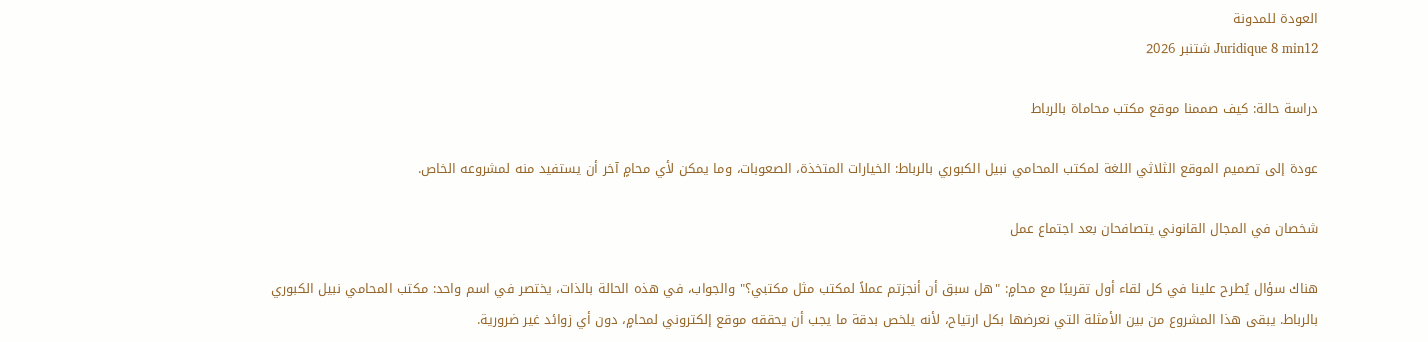العودة للمدونة
Juridique 8 min12 شتنبر 2026

دراسة حالة: كيف صممنا موقع مكتب محاماة بالرباط

عودة إلى تصميم الموقع الثلاثي اللغة لمكتب المحامي نبيل الكبوري بالرباط: الخيارات المتخذة، الصعوبات، وما يمكن لأي محامٍ آخر أن يستفيد منه لمشروعه الخاص.

شخصان في المجال القانوني يتصافحان بعد اجتماع عمل

هناك سؤال يُطرح علينا في كل لقاء أول تقريبًا مع محامٍ: "هل سبق أن أنجزتم عملاً لمكتب مثل مكتبي؟" والجواب، في هذه الحالة بالذات، يختصر في اسم واحد: مكتب المحامي نبيل الكبوري بالرباط. يبقى هذا المشروع من بين الأمثلة التي نعرضها بكل ارتياح، لأنه يلخص بدقة ما يجب أن يحققه موقع إلكتروني لمحامٍ، دون أي زوائد غير ضرورية.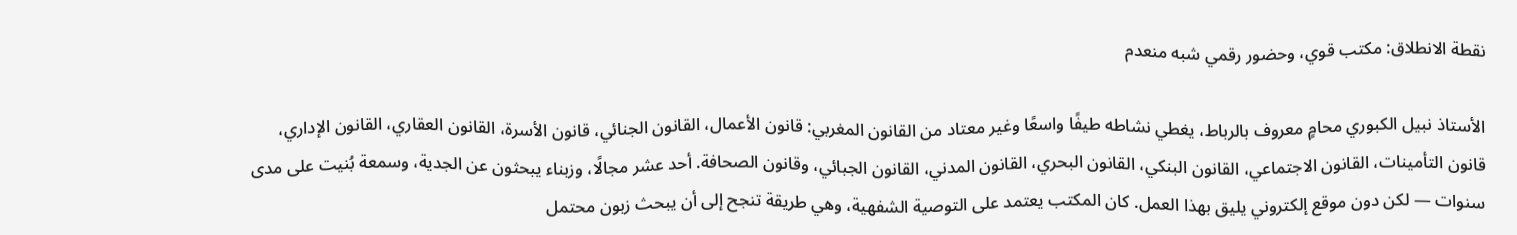نقطة الانطلاق: مكتب قوي، وحضور رقمي شبه منعدم

الأستاذ نبيل الكبوري محامٍ معروف بالرباط، يغطي نشاطه طيفًا واسعًا وغير معتاد من القانون المغربي: قانون الأعمال، القانون الجنائي، قانون الأسرة، القانون العقاري، القانون الإداري، قانون التأمينات، القانون الاجتماعي، القانون البنكي، القانون البحري، القانون المدني، القانون الجبائي، وقانون الصحافة. أحد عشر مجالًا، وزبناء يبحثون عن الجدية، وسمعة بُنيت على مدى سنوات — لكن دون موقع إلكتروني يليق بهذا العمل. كان المكتب يعتمد على التوصية الشفهية، وهي طريقة تنجح إلى أن يبحث زبون محتمل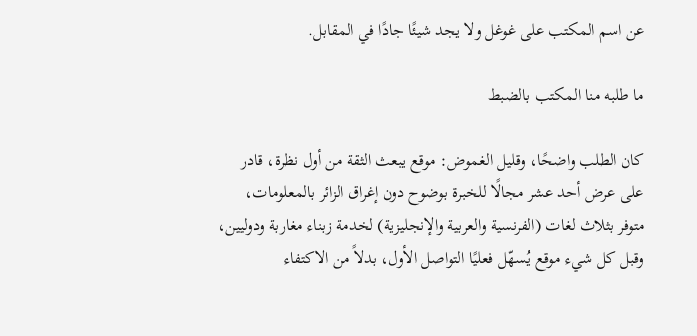عن اسم المكتب على غوغل ولا يجد شيئًا جادًا في المقابل.

ما طلبه منا المكتب بالضبط

كان الطلب واضحًا، وقليل الغموض: موقع يبعث الثقة من أول نظرة، قادر على عرض أحد عشر مجالًا للخبرة بوضوح دون إغراق الزائر بالمعلومات، متوفر بثلاث لغات (الفرنسية والعربية والإنجليزية) لخدمة زبناء مغاربة ودوليين، وقبل كل شيء موقع يُسهّل فعليًا التواصل الأول، بدلاً من الاكتفاء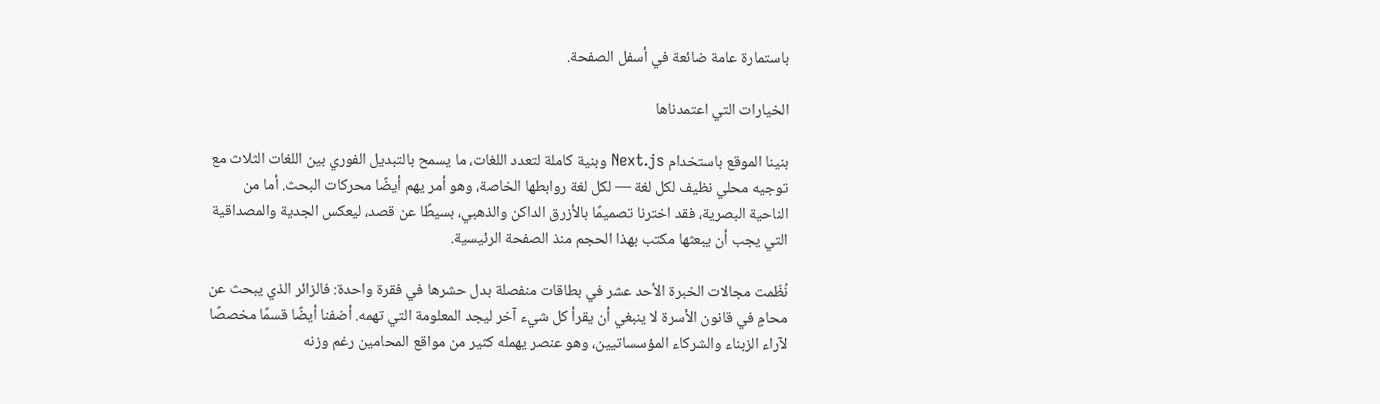باستمارة عامة ضائعة في أسفل الصفحة.

الخيارات التي اعتمدناها

بنينا الموقع باستخدام Next.js وبنية كاملة لتعدد اللغات، ما يسمح بالتبديل الفوري بين اللغات الثلاث مع توجيه محلي نظيف لكل لغة — لكل لغة روابطها الخاصة، وهو أمر يهم أيضًا محركات البحث. أما من الناحية البصرية، فقد اخترنا تصميمًا بالأزرق الداكن والذهبي، بسيطًا عن قصد، ليعكس الجدية والمصداقية التي يجب أن يبعثها مكتب بهذا الحجم منذ الصفحة الرئيسية.

نُظّمت مجالات الخبرة الأحد عشر في بطاقات منفصلة بدل حشرها في فقرة واحدة: فالزائر الذي يبحث عن محامٍ في قانون الأسرة لا ينبغي أن يقرأ كل شيء آخر ليجد المعلومة التي تهمه. أضفنا أيضًا قسمًا مخصصًا لآراء الزبناء والشركاء المؤسساتيين، وهو عنصر يهمله كثير من مواقع المحامين رغم وزنه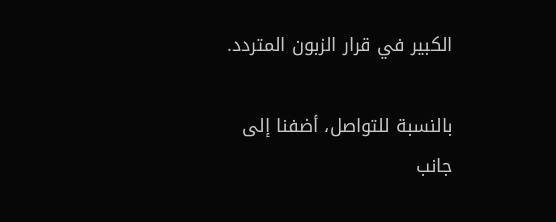الكبير في قرار الزبون المتردد.

بالنسبة للتواصل، أضفنا إلى جانب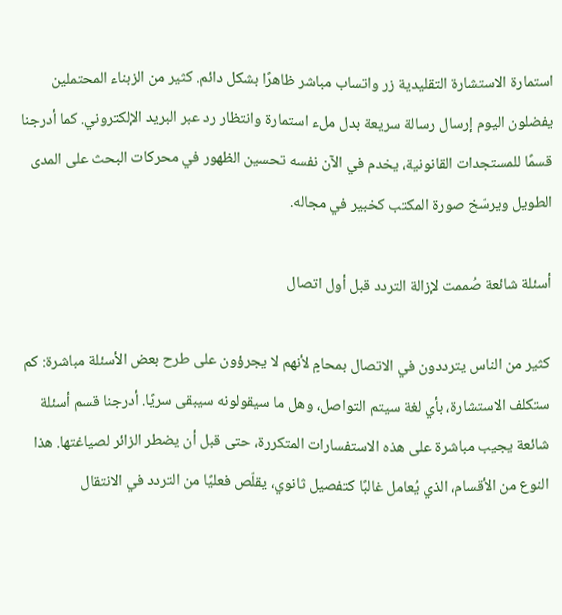استمارة الاستشارة التقليدية زر واتساب مباشر ظاهرًا بشكل دائم. كثير من الزبناء المحتملين يفضلون اليوم إرسال رسالة سريعة بدل ملء استمارة وانتظار رد عبر البريد الإلكتروني. كما أدرجنا قسمًا للمستجدات القانونية، يخدم في الآن نفسه تحسين الظهور في محركات البحث على المدى الطويل ويرسّخ صورة المكتب كخبير في مجاله.

أسئلة شائعة صُممت لإزالة التردد قبل أول اتصال

كثير من الناس يترددون في الاتصال بمحامٍ لأنهم لا يجرؤون على طرح بعض الأسئلة مباشرة: كم ستكلف الاستشارة، بأي لغة سيتم التواصل، وهل ما سيقولونه سيبقى سريًا. أدرجنا قسم أسئلة شائعة يجيب مباشرة على هذه الاستفسارات المتكررة، حتى قبل أن يضطر الزائر لصياغتها. هذا النوع من الأقسام، الذي يُعامل غالبًا كتفصيل ثانوي، يقلّص فعليًا من التردد في الانتقال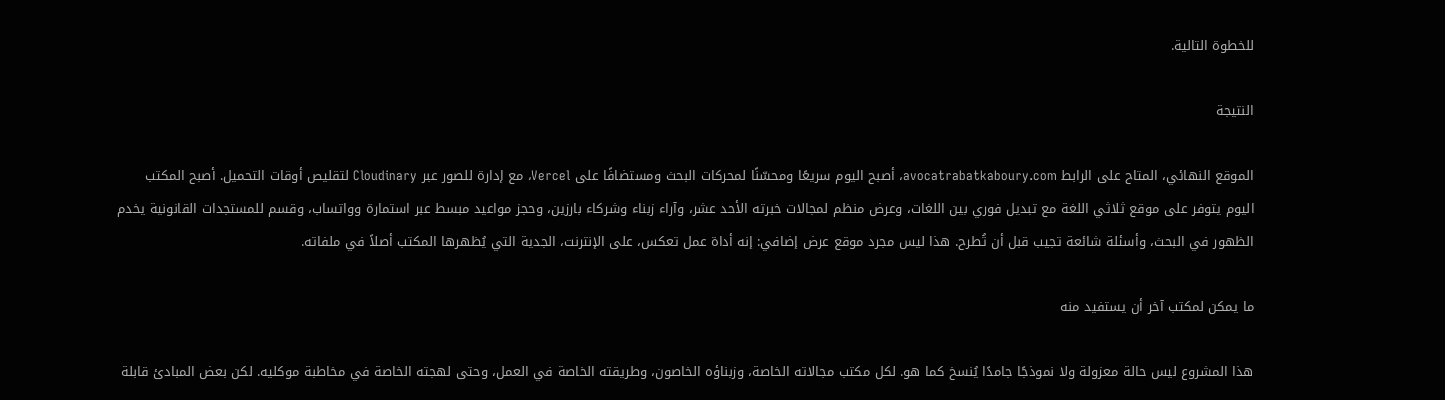للخطوة التالية.

النتيجة

الموقع النهائي، المتاح على الرابط avocatrabatkaboury.com، أصبح اليوم سريعًا ومحسّنًا لمحركات البحث ومستضافًا على Vercel، مع إدارة للصور عبر Cloudinary لتقليص أوقات التحميل. أصبح المكتب اليوم يتوفر على موقع ثلاثي اللغة مع تبديل فوري بين اللغات، وعرض منظم لمجالات خبرته الأحد عشر، وآراء زبناء وشركاء بارزين، وحجز مواعيد مبسط عبر استمارة وواتساب، وقسم للمستجدات القانونية يخدم الظهور في البحث، وأسئلة شائعة تجيب قبل أن تُطرح. هذا ليس مجرد موقع عرض إضافي: إنه أداة عمل تعكس، على الإنترنت، الجدية التي يُظهرها المكتب أصلاً في ملفاته.

ما يمكن لمكتب آخر أن يستفيد منه

هذا المشروع ليس حالة معزولة ولا نموذجًا جامدًا يُنسخ كما هو. لكل مكتب مجالاته الخاصة، وزبناؤه الخاصون، وطريقته الخاصة في العمل، وحتى لهجته الخاصة في مخاطبة موكليه. لكن بعض المبادئ قابلة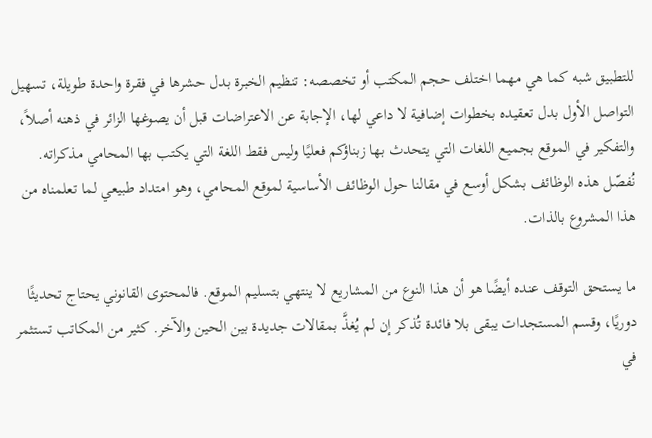للتطبيق شبه كما هي مهما اختلف حجم المكتب أو تخصصه: تنظيم الخبرة بدل حشرها في فقرة واحدة طويلة، تسهيل التواصل الأول بدل تعقيده بخطوات إضافية لا داعي لها، الإجابة عن الاعتراضات قبل أن يصوغها الزائر في ذهنه أصلاً، والتفكير في الموقع بجميع اللغات التي يتحدث بها زبناؤكم فعليًا وليس فقط اللغة التي يكتب بها المحامي مذكراته. نُفصّل هذه الوظائف بشكل أوسع في مقالنا حول الوظائف الأساسية لموقع المحامي، وهو امتداد طبيعي لما تعلمناه من هذا المشروع بالذات.

ما يستحق التوقف عنده أيضًا هو أن هذا النوع من المشاريع لا ينتهي بتسليم الموقع. فالمحتوى القانوني يحتاج تحديثًا دوريًا، وقسم المستجدات يبقى بلا فائدة تُذكر إن لم يُغذَّ بمقالات جديدة بين الحين والآخر. كثير من المكاتب تستثمر في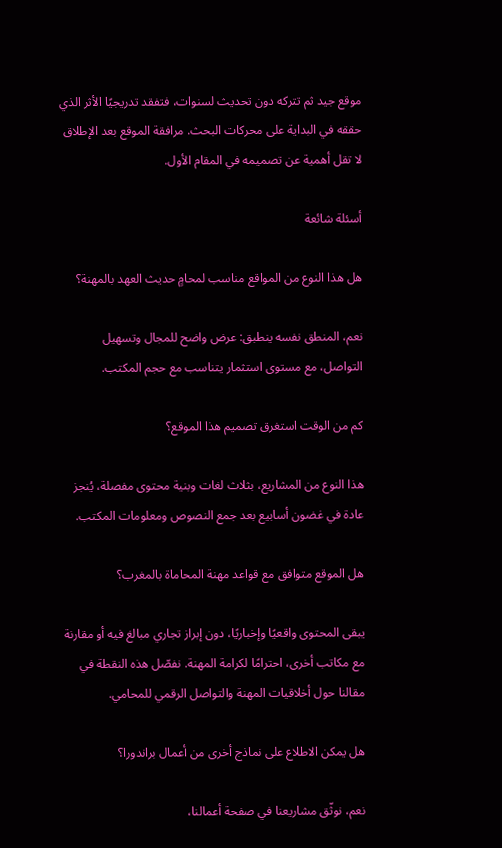موقع جيد ثم تتركه دون تحديث لسنوات، فتفقد تدريجيًا الأثر الذي حققه في البداية على محركات البحث. مرافقة الموقع بعد الإطلاق لا تقل أهمية عن تصميمه في المقام الأول.

أسئلة شائعة

هل هذا النوع من المواقع مناسب لمحامٍ حديث العهد بالمهنة؟

نعم، المنطق نفسه ينطبق: عرض واضح للمجال وتسهيل التواصل، مع مستوى استثمار يتناسب مع حجم المكتب.

كم من الوقت استغرق تصميم هذا الموقع؟

هذا النوع من المشاريع، بثلاث لغات وبنية محتوى مفصلة، يُنجز عادة في غضون أسابيع بعد جمع النصوص ومعلومات المكتب.

هل الموقع متوافق مع قواعد مهنة المحاماة بالمغرب؟

يبقى المحتوى واقعيًا وإخباريًا، دون إبراز تجاري مبالغ فيه أو مقارنة مع مكاتب أخرى، احترامًا لكرامة المهنة. نفصّل هذه النقطة في مقالنا حول أخلاقيات المهنة والتواصل الرقمي للمحامي.

هل يمكن الاطلاع على نماذج أخرى من أعمال براندورا؟

نعم، نوثّق مشاريعنا في صفحة أعمالنا،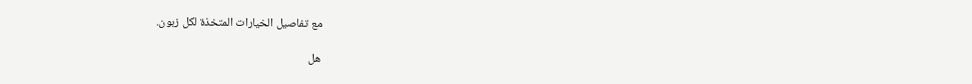مع تفاصيل الخيارات المتخذة لكل زبون.

هل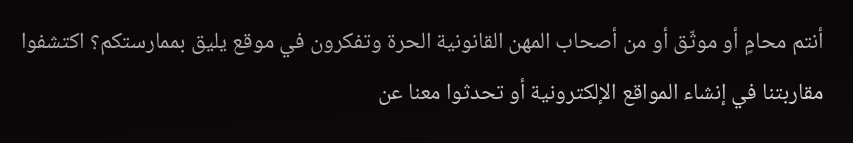أنتم محامٍ أو موثّق أو من أصحاب المهن القانونية الحرة وتفكرون في موقع يليق بممارستكم؟ اكتشفوا مقاربتنا في إنشاء المواقع الإلكترونية أو تحدثوا معنا عن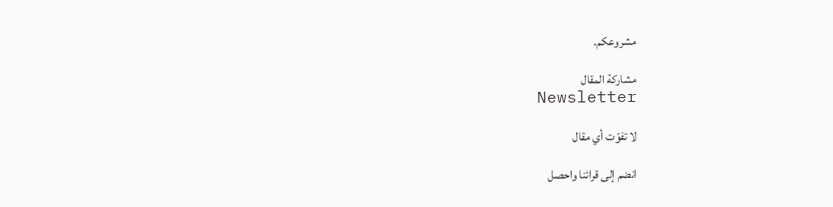مشروعكم.

مشاركة المقال
Newsletter

لا تفوّت أي مقال

انضم إلى قرائنا واحصل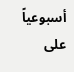أسبوعياً على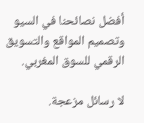أفضل نصائحنا في السيو وتصميم المواقع والتسويق الرقمي للسوق المغربي.

لا رسائل مزعجة.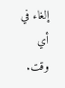إلغاء في أي وقت.